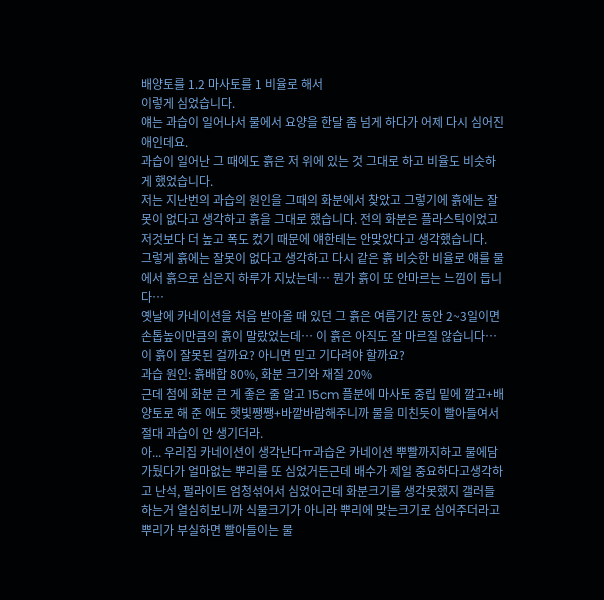배양토를 1.2 마사토를 1 비율로 해서
이렇게 심었습니다.
얘는 과습이 일어나서 물에서 요양을 한달 좀 넘게 하다가 어제 다시 심어진 애인데요.
과습이 일어난 그 때에도 흙은 저 위에 있는 것 그대로 하고 비율도 비슷하게 했었습니다.
저는 지난번의 과습의 원인을 그때의 화분에서 찾았고 그렇기에 흙에는 잘못이 없다고 생각하고 흙을 그대로 했습니다. 전의 화분은 플라스틱이었고 저것보다 더 높고 폭도 컸기 때문에 얘한테는 안맞았다고 생각했습니다.
그렇게 흙에는 잘못이 없다고 생각하고 다시 같은 흙 비슷한 비율로 얘를 물에서 흙으로 심은지 하루가 지났는데… 뭔가 흙이 또 안마르는 느낌이 듭니다…
옛날에 카네이션을 처음 받아올 때 있던 그 흙은 여름기간 동안 2~3일이면 손톱높이만큼의 흙이 말랐었는데… 이 흙은 아직도 잘 마르질 않습니다…
이 흙이 잘못된 걸까요? 아니면 믿고 기다려야 할까요?
과습 원인: 흙배합 80%, 화분 크기와 재질 20%
근데 첨에 화분 큰 게 좋은 줄 알고 15cm 플분에 마사토 중립 밑에 깔고+배양토로 해 준 애도 햇빛쨍쨍+바깥바람해주니까 물을 미친듯이 빨아들여서 절대 과습이 안 생기더라.
아... 우리집 카네이션이 생각난다ㅠ과습온 카네이션 뿌빨까지하고 물에담가뒀다가 얼마없는 뿌리를 또 심었거든근데 배수가 제일 중요하다고생각하고 난석, 펄라이트 엄청섞어서 심었어근데 화분크기를 생각못했지 갤러들 하는거 열심히보니까 식물크기가 아니라 뿌리에 맞는크기로 심어주더라고 뿌리가 부실하면 빨아들이는 물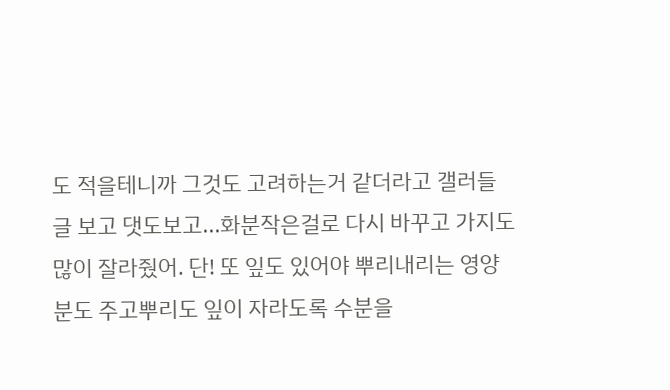도 적을테니까 그것도 고려하는거 같더라고 갤러들 글 보고 댓도보고...화분작은걸로 다시 바꾸고 가지도 많이 잘라줬어. 단! 또 잎도 있어야 뿌리내리는 영양분도 주고뿌리도 잎이 자라도록 수분을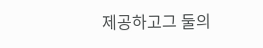제공하고그 둘의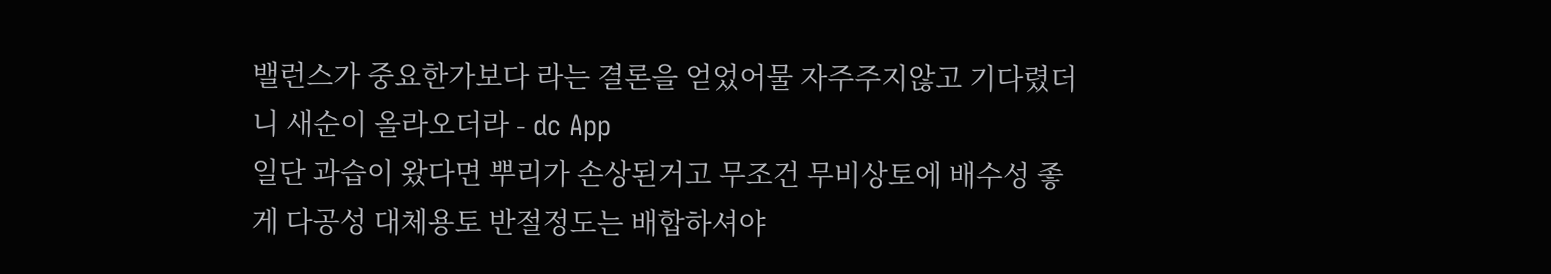밸런스가 중요한가보다 라는 결론을 얻었어물 자주주지않고 기다렸더니 새순이 올라오더라 - dc App
일단 과습이 왔다면 뿌리가 손상된거고 무조건 무비상토에 배수성 좋게 다공성 대체용토 반절정도는 배합하셔야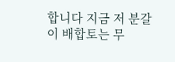합니다 지금 저 분갈이 배합토는 무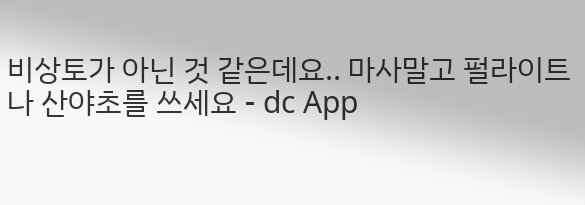비상토가 아닌 것 같은데요.. 마사말고 펄라이트나 산야초를 쓰세요 - dc App